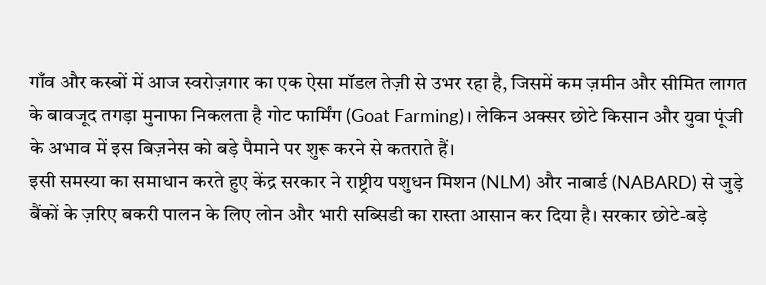गाँव और कस्बों में आज स्वरोज़गार का एक ऐसा मॉडल तेज़ी से उभर रहा है, जिसमें कम ज़मीन और सीमित लागत के बावजूद तगड़ा मुनाफा निकलता है गोट फार्मिंग (Goat Farming)। लेकिन अक्सर छोटे किसान और युवा पूंजी के अभाव में इस बिज़नेस को बड़े पैमाने पर शुरू करने से कतराते हैं।
इसी समस्या का समाधान करते हुए केंद्र सरकार ने राष्ट्रीय पशुधन मिशन (NLM) और नाबार्ड (NABARD) से जुड़े बैंकों के ज़रिए बकरी पालन के लिए लोन और भारी सब्सिडी का रास्ता आसान कर दिया है। सरकार छोटे-बड़े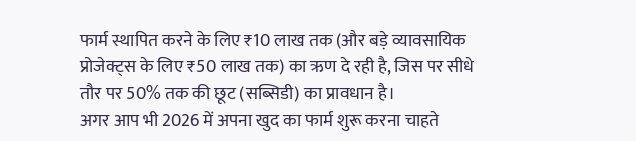फार्म स्थापित करने के लिए ₹10 लाख तक (और बड़े व्यावसायिक प्रोजेक्ट्स के लिए ₹50 लाख तक) का ऋण दे रही है, जिस पर सीधे तौर पर 50% तक की छूट (सब्सिडी) का प्रावधान है।
अगर आप भी 2026 में अपना खुद का फार्म शुरू करना चाहते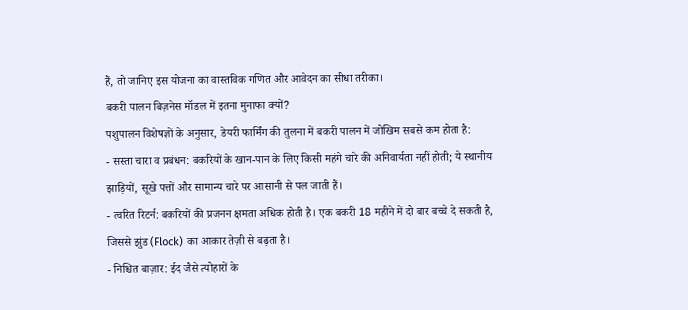हैं, तो जानिए इस योजना का वास्तविक गणित और आवेदन का सीधा तरीका।
बकरी पालन बिज़नेस मॉडल में इतना मुनाफा क्यों?
पशुपालन विशेषज्ञों के अनुसार, डेयरी फार्मिंग की तुलना में बकरी पालन में जोखिम सबसे कम होता है:
- सस्ता चारा व प्रबंधन: बकरियों के खान-पान के लिए किसी महंगे चारे की अनिवार्यता नहीं होती; ये स्थानीय झाड़ियों, सूखे पत्तों और सामान्य चारे पर आसानी से पल जाती हैं।
- त्वरित रिटर्न: बकरियों की प्रजनन क्षमता अधिक होती है। एक बकरी 18 महीने में दो बार बच्चे दे सकती है, जिससे झुंड (Flock) का आकार तेज़ी से बढ़ता है।
- निश्चित बाज़ार: ईद जैसे त्योहारों के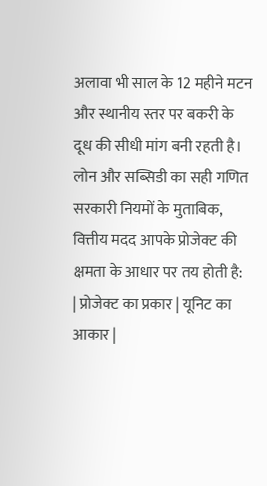अलावा भी साल के 12 महीने मटन और स्थानीय स्तर पर बकरी के दूध की सीधी मांग बनी रहती है।
लोन और सब्सिडी का सही गणित
सरकारी नियमों के मुताबिक, वित्तीय मदद आपके प्रोजेक्ट की क्षमता के आधार पर तय होती है:
| प्रोजेक्ट का प्रकार | यूनिट का आकार |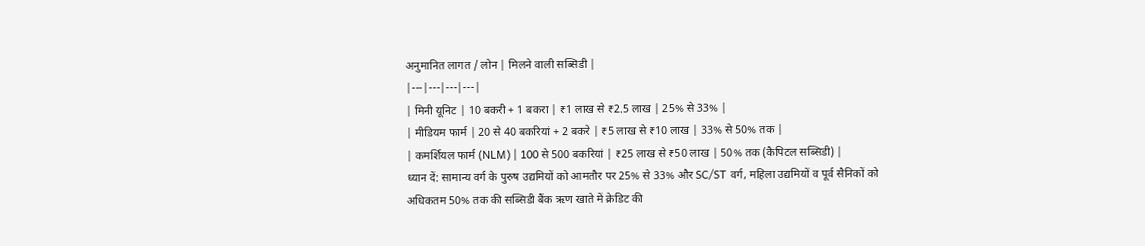अनुमानित लागत / लोन | मिलने वाली सब्सिडी |
|---|---|---|---|
| मिनी यूनिट | 10 बकरी + 1 बकरा | ₹1 लाख से ₹2.5 लाख | 25% से 33% |
| मीडियम फार्म | 20 से 40 बकरियां + 2 बकरे | ₹5 लाख से ₹10 लाख | 33% से 50% तक |
| कमर्शियल फार्म (NLM) | 100 से 500 बकरियां | ₹25 लाख से ₹50 लाख | 50% तक (कैपिटल सब्सिडी) |
ध्यान दें: सामान्य वर्ग के पुरुष उद्यमियों को आमतौर पर 25% से 33% और SC/ST वर्ग, महिला उद्यमियों व पूर्व सैनिकों को अधिकतम 50% तक की सब्सिडी बैंक ऋण खाते में क्रेडिट की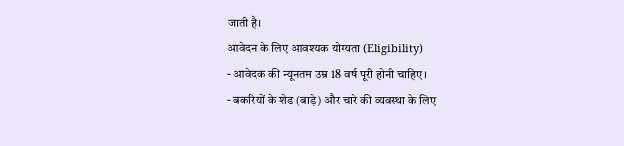जाती है।
आवेदन के लिए आवश्यक योग्यता (Eligibility)
- आवेदक की न्यूनतम उम्र 18 वर्ष पूरी होनी चाहिए।
- बकरियों के शेड (बाड़े) और चारे की व्यवस्था के लिए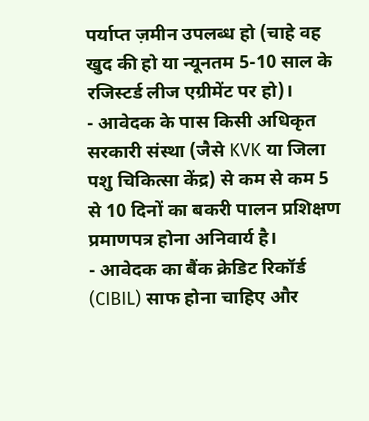पर्याप्त ज़मीन उपलब्ध हो (चाहे वह खुद की हो या न्यूनतम 5-10 साल के रजिस्टर्ड लीज एग्रीमेंट पर हो)।
- आवेदक के पास किसी अधिकृत सरकारी संस्था (जैसे KVK या जिला पशु चिकित्सा केंद्र) से कम से कम 5 से 10 दिनों का बकरी पालन प्रशिक्षण प्रमाणपत्र होना अनिवार्य है।
- आवेदक का बैंक क्रेडिट रिकॉर्ड (CIBIL) साफ होना चाहिए और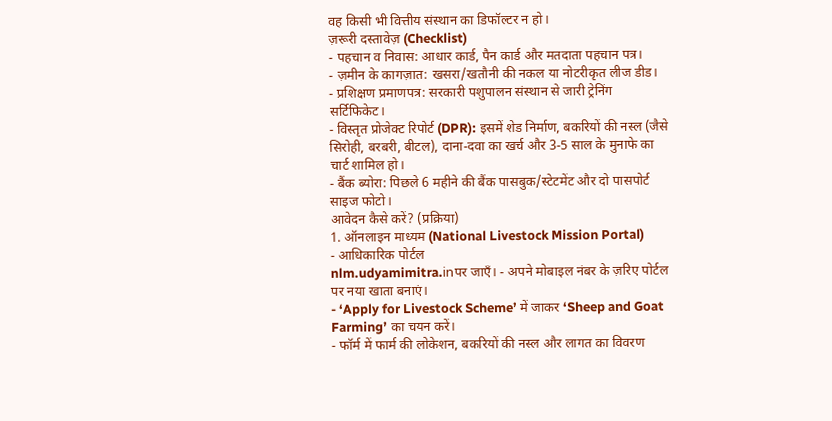वह किसी भी वित्तीय संस्थान का डिफॉल्टर न हो।
ज़रूरी दस्तावेज़ (Checklist)
- पहचान व निवास: आधार कार्ड, पैन कार्ड और मतदाता पहचान पत्र।
- ज़मीन के कागज़ात: खसरा/खतौनी की नकल या नोटरीकृत लीज डीड।
- प्रशिक्षण प्रमाणपत्र: सरकारी पशुपालन संस्थान से जारी ट्रेनिंग सर्टिफिकेट।
- विस्तृत प्रोजेक्ट रिपोर्ट (DPR): इसमें शेड निर्माण, बकरियों की नस्ल (जैसे सिरोही, बरबरी, बीटल), दाना-दवा का खर्च और 3-5 साल के मुनाफे का चार्ट शामिल हो।
- बैंक ब्योरा: पिछले 6 महीने की बैंक पासबुक/स्टेटमेंट और दो पासपोर्ट साइज फोटो।
आवेदन कैसे करें? (प्रक्रिया)
1. ऑनलाइन माध्यम (National Livestock Mission Portal)
- आधिकारिक पोर्टल
nlm.udyamimitra.inपर जाएँ। - अपने मोबाइल नंबर के ज़रिए पोर्टल पर नया खाता बनाएं।
- ‘Apply for Livestock Scheme’ में जाकर ‘Sheep and Goat Farming’ का चयन करें।
- फॉर्म में फार्म की लोकेशन, बकरियों की नस्ल और लागत का विवरण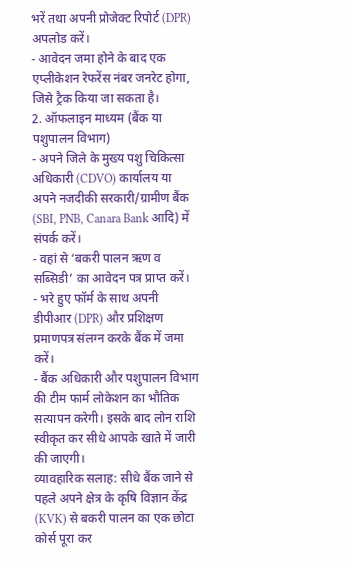भरें तथा अपनी प्रोजेक्ट रिपोर्ट (DPR) अपलोड करें।
- आवेदन जमा होने के बाद एक एप्लीकेशन रेफरेंस नंबर जनरेट होगा, जिसे ट्रैक किया जा सकता है।
2. ऑफलाइन माध्यम (बैंक या पशुपालन विभाग)
- अपने जिले के मुख्य पशु चिकित्सा अधिकारी (CDVO) कार्यालय या अपने नजदीकी सरकारी/ग्रामीण बैंक (SBI, PNB, Canara Bank आदि) में संपर्क करें।
- वहां से ‘बकरी पालन ऋण व सब्सिडी’ का आवेदन पत्र प्राप्त करें।
- भरे हुए फॉर्म के साथ अपनी डीपीआर (DPR) और प्रशिक्षण प्रमाणपत्र संलग्न करके बैंक में जमा करें।
- बैंक अधिकारी और पशुपालन विभाग की टीम फार्म लोकेशन का भौतिक सत्यापन करेगी। इसके बाद लोन राशि स्वीकृत कर सीधे आपके खाते में जारी की जाएगी।
व्यावहारिक सलाह: सीधे बैंक जाने से पहले अपने क्षेत्र के कृषि विज्ञान केंद्र (KVK) से बकरी पालन का एक छोटा कोर्स पूरा कर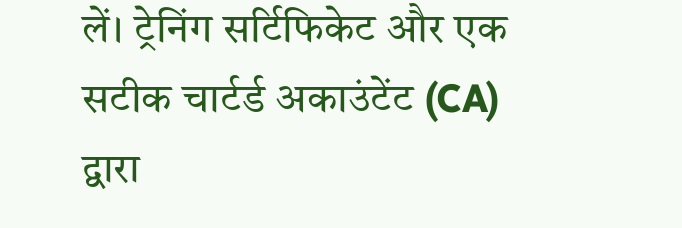लें। ट्रेनिंग सर्टिफिकेट और एक सटीक चार्टर्ड अकाउंटेंट (CA) द्वारा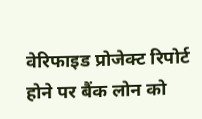वेरिफाइड प्रोजेक्ट रिपोर्ट होने पर बैंक लोन को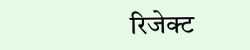रिजेक्ट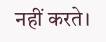नहीं करते।